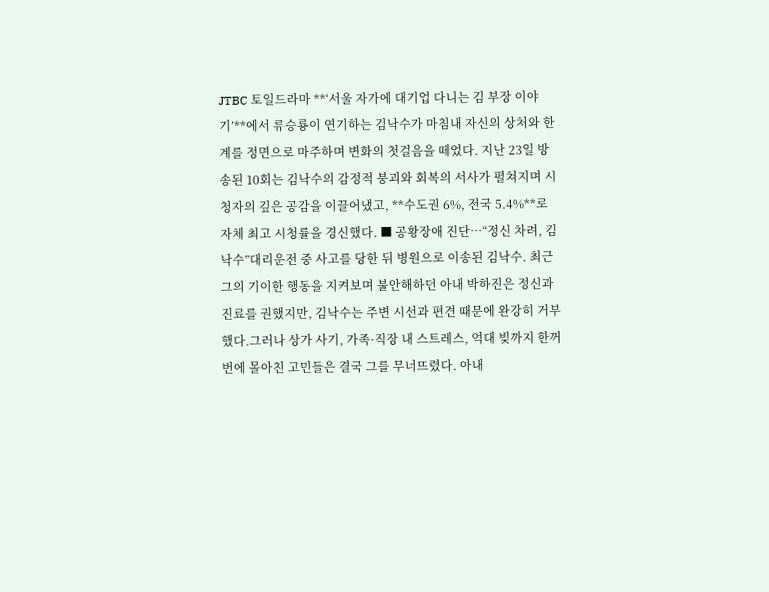JTBC 토일드라마 **‘서울 자가에 대기업 다니는 김 부장 이야기’**에서 류승룡이 연기하는 김낙수가 마침내 자신의 상처와 한계를 정면으로 마주하며 변화의 첫걸음을 떼었다. 지난 23일 방송된 10회는 김낙수의 감정적 붕괴와 회복의 서사가 펼쳐지며 시청자의 깊은 공감을 이끌어냈고, **수도권 6%, 전국 5.4%**로 자체 최고 시청률을 경신했다. ■ 공황장애 진단…“정신 차려, 김낙수”대리운전 중 사고를 당한 뒤 병원으로 이송된 김낙수. 최근 그의 기이한 행동을 지켜보며 불안해하던 아내 박하진은 정신과 진료를 권했지만, 김낙수는 주변 시선과 편견 때문에 완강히 거부했다.그러나 상가 사기, 가족·직장 내 스트레스, 억대 빚까지 한꺼번에 몰아친 고민들은 결국 그를 무너뜨렸다. 아내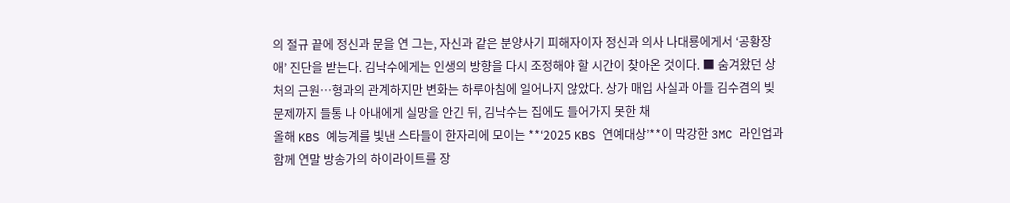의 절규 끝에 정신과 문을 연 그는, 자신과 같은 분양사기 피해자이자 정신과 의사 나대룡에게서 ‘공황장애’ 진단을 받는다. 김낙수에게는 인생의 방향을 다시 조정해야 할 시간이 찾아온 것이다. ■ 숨겨왔던 상처의 근원…형과의 관계하지만 변화는 하루아침에 일어나지 않았다. 상가 매입 사실과 아들 김수겸의 빚 문제까지 들통 나 아내에게 실망을 안긴 뒤, 김낙수는 집에도 들어가지 못한 채
올해 KBS 예능계를 빛낸 스타들이 한자리에 모이는 **‘2025 KBS 연예대상’**이 막강한 3MC 라인업과 함께 연말 방송가의 하이라이트를 장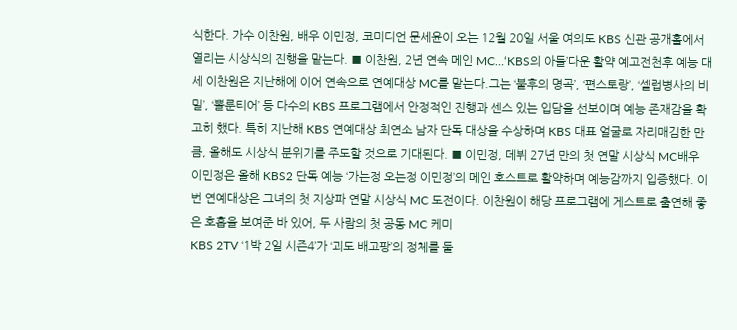식한다. 가수 이찬원, 배우 이민정, 코미디언 문세윤이 오는 12월 20일 서울 여의도 KBS 신관 공개홀에서 열리는 시상식의 진행을 맡는다. ■ 이찬원, 2년 연속 메인 MC…‘KBS의 아들’다운 활약 예고전천후 예능 대세 이찬원은 지난해에 이어 연속으로 연예대상 MC를 맡는다.그는 ‘불후의 명곡’, ‘편스토랑’, ‘셀럽병사의 비밀’, ‘뽈룬티어’ 등 다수의 KBS 프로그램에서 안정적인 진행과 센스 있는 입담을 선보이며 예능 존재감을 확고히 했다. 특히 지난해 KBS 연예대상 최연소 남자 단독 대상을 수상하며 KBS 대표 얼굴로 자리매김한 만큼, 올해도 시상식 분위기를 주도할 것으로 기대된다. ■ 이민정, 데뷔 27년 만의 첫 연말 시상식 MC배우 이민정은 올해 KBS2 단독 예능 ‘가는정 오는정 이민정’의 메인 호스트로 활약하며 예능감까지 입증했다. 이번 연예대상은 그녀의 첫 지상파 연말 시상식 MC 도전이다. 이찬원이 해당 프로그램에 게스트로 출연해 좋은 호흡을 보여준 바 있어, 두 사람의 첫 공동 MC 케미
KBS 2TV ‘1박 2일 시즌4’가 ‘괴도 배고팡’의 정체를 둘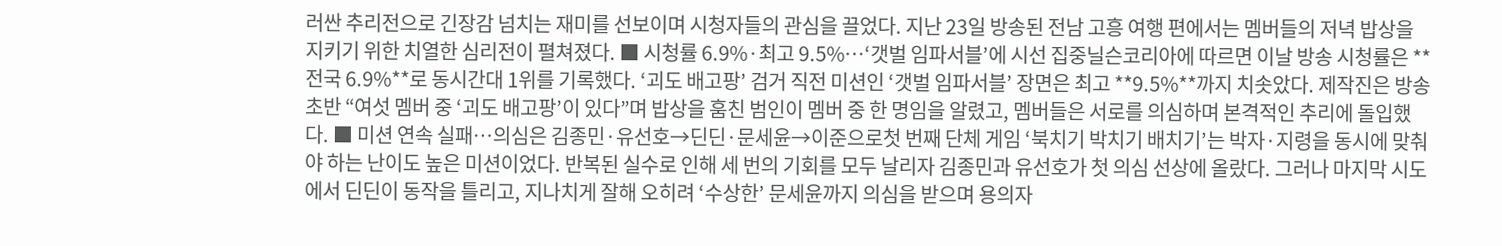러싼 추리전으로 긴장감 넘치는 재미를 선보이며 시청자들의 관심을 끌었다. 지난 23일 방송된 전남 고흥 여행 편에서는 멤버들의 저녁 밥상을 지키기 위한 치열한 심리전이 펼쳐졌다. ■ 시청률 6.9%·최고 9.5%…‘갯벌 임파서블’에 시선 집중닐슨코리아에 따르면 이날 방송 시청률은 **전국 6.9%**로 동시간대 1위를 기록했다. ‘괴도 배고팡’ 검거 직전 미션인 ‘갯벌 임파서블’ 장면은 최고 **9.5%**까지 치솟았다. 제작진은 방송 초반 “여섯 멤버 중 ‘괴도 배고팡’이 있다”며 밥상을 훔친 범인이 멤버 중 한 명임을 알렸고, 멤버들은 서로를 의심하며 본격적인 추리에 돌입했다. ■ 미션 연속 실패…의심은 김종민·유선호→딘딘·문세윤→이준으로첫 번째 단체 게임 ‘북치기 박치기 배치기’는 박자·지령을 동시에 맞춰야 하는 난이도 높은 미션이었다. 반복된 실수로 인해 세 번의 기회를 모두 날리자 김종민과 유선호가 첫 의심 선상에 올랐다. 그러나 마지막 시도에서 딘딘이 동작을 틀리고, 지나치게 잘해 오히려 ‘수상한’ 문세윤까지 의심을 받으며 용의자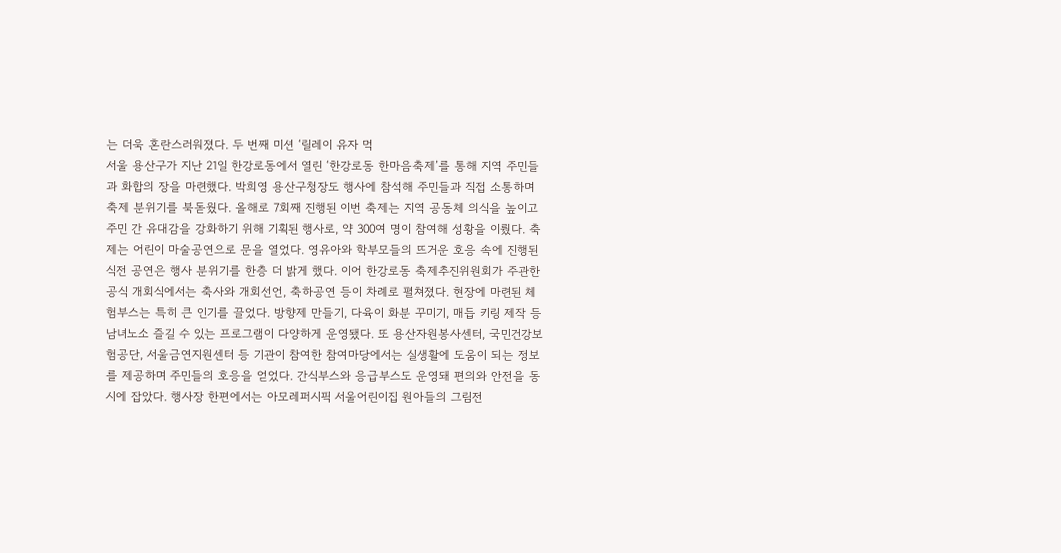는 더욱 혼란스러워졌다. 두 번째 미션 ‘릴레이 유자 먹
서울 용산구가 지난 21일 한강로동에서 열린 ‘한강로동 한마음축제’를 통해 지역 주민들과 화합의 장을 마련했다. 박희영 용산구청장도 행사에 참석해 주민들과 직접 소통하며 축제 분위기를 북돋웠다. 올해로 7회째 진행된 이번 축제는 지역 공동체 의식을 높이고 주민 간 유대감을 강화하기 위해 기획된 행사로, 약 300여 명이 참여해 성황을 이뤘다. 축제는 어린이 마술공연으로 문을 열었다. 영유아와 학부모들의 뜨거운 호응 속에 진행된 식전 공연은 행사 분위기를 한층 더 밝게 했다. 이어 한강로동 축제추진위원회가 주관한 공식 개회식에서는 축사와 개회선언, 축하공연 등이 차례로 펼쳐졌다. 현장에 마련된 체험부스는 특히 큰 인기를 끌었다. 방향제 만들기, 다육이 화분 꾸미기, 매듭 키링 제작 등 남녀노소 즐길 수 있는 프로그램이 다양하게 운영됐다. 또 용산자원봉사센터, 국민건강보험공단, 서울금연지원센터 등 기관이 참여한 참여마당에서는 실생활에 도움이 되는 정보를 제공하며 주민들의 호응을 얻었다. 간식부스와 응급부스도 운영돼 편의와 안전을 동시에 잡았다. 행사장 한편에서는 아모레퍼시픽 서울어린이집 원아들의 그림전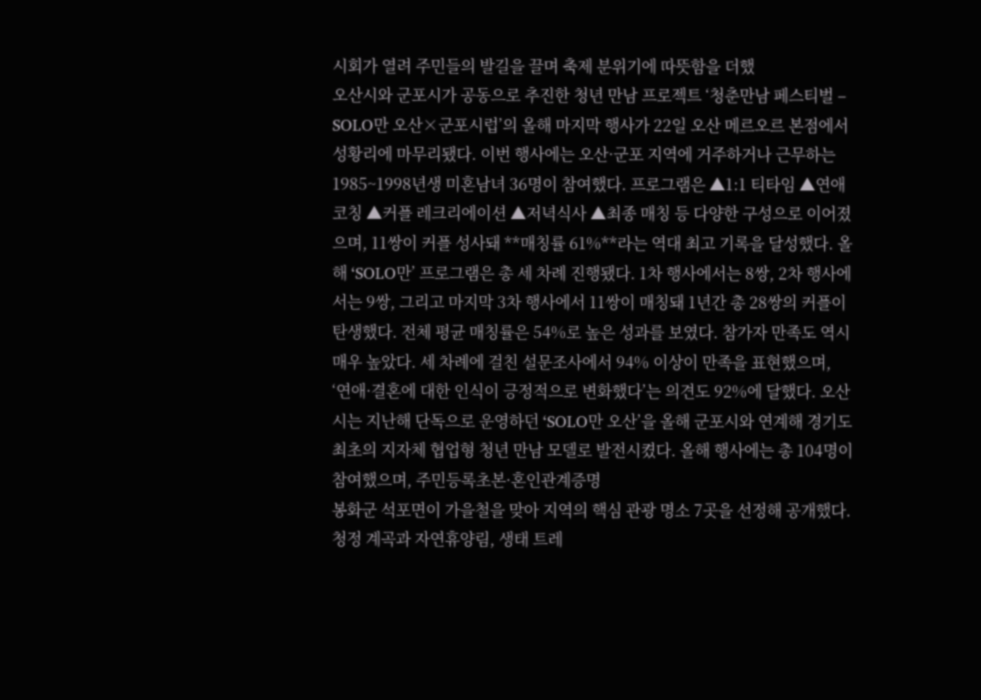시회가 열려 주민들의 발길을 끌며 축제 분위기에 따뜻함을 더했
오산시와 군포시가 공동으로 추진한 청년 만남 프로젝트 ‘청춘만남 페스티벌 – SOLO만 오산×군포시럽’의 올해 마지막 행사가 22일 오산 메르오르 본점에서 성황리에 마무리됐다. 이번 행사에는 오산·군포 지역에 거주하거나 근무하는 1985~1998년생 미혼남녀 36명이 참여했다. 프로그램은 ▲1:1 티타임 ▲연애 코칭 ▲커플 레크리에이션 ▲저녁식사 ▲최종 매칭 등 다양한 구성으로 이어졌으며, 11쌍이 커플 성사돼 **매칭률 61%**라는 역대 최고 기록을 달성했다. 올해 ‘SOLO만’ 프로그램은 총 세 차례 진행됐다. 1차 행사에서는 8쌍, 2차 행사에서는 9쌍, 그리고 마지막 3차 행사에서 11쌍이 매칭돼 1년간 총 28쌍의 커플이 탄생했다. 전체 평균 매칭률은 54%로 높은 성과를 보였다. 참가자 만족도 역시 매우 높았다. 세 차례에 걸친 설문조사에서 94% 이상이 만족을 표현했으며, ‘연애·결혼에 대한 인식이 긍정적으로 변화했다’는 의견도 92%에 달했다. 오산시는 지난해 단독으로 운영하던 ‘SOLO만 오산’을 올해 군포시와 연계해 경기도 최초의 지자체 협업형 청년 만남 모델로 발전시켰다. 올해 행사에는 총 104명이 참여했으며, 주민등록초본·혼인관계증명
봉화군 석포면이 가을철을 맞아 지역의 핵심 관광 명소 7곳을 선정해 공개했다. 청정 계곡과 자연휴양림, 생태 트레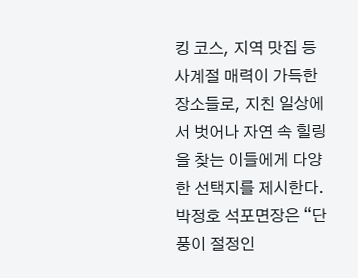킹 코스, 지역 맛집 등 사계절 매력이 가득한 장소들로, 지친 일상에서 벗어나 자연 속 힐링을 찾는 이들에게 다양한 선택지를 제시한다. 박정호 석포면장은 “단풍이 절정인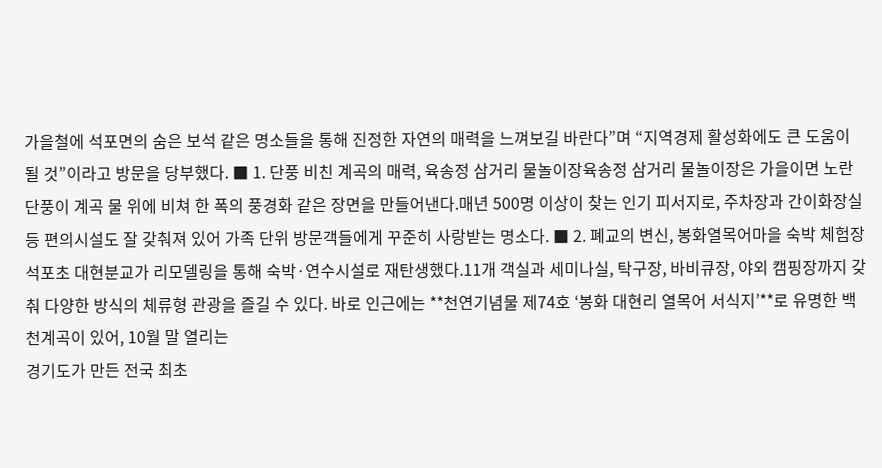가을철에 석포면의 숨은 보석 같은 명소들을 통해 진정한 자연의 매력을 느껴보길 바란다”며 “지역경제 활성화에도 큰 도움이 될 것”이라고 방문을 당부했다. ■ 1. 단풍 비친 계곡의 매력, 육송정 삼거리 물놀이장육송정 삼거리 물놀이장은 가을이면 노란 단풍이 계곡 물 위에 비쳐 한 폭의 풍경화 같은 장면을 만들어낸다.매년 500명 이상이 찾는 인기 피서지로, 주차장과 간이화장실 등 편의시설도 잘 갖춰져 있어 가족 단위 방문객들에게 꾸준히 사랑받는 명소다. ■ 2. 폐교의 변신, 봉화열목어마을 숙박 체험장석포초 대현분교가 리모델링을 통해 숙박·연수시설로 재탄생했다.11개 객실과 세미나실, 탁구장, 바비큐장, 야외 캠핑장까지 갖춰 다양한 방식의 체류형 관광을 즐길 수 있다. 바로 인근에는 **천연기념물 제74호 ‘봉화 대현리 열목어 서식지’**로 유명한 백천계곡이 있어, 10월 말 열리는
경기도가 만든 전국 최초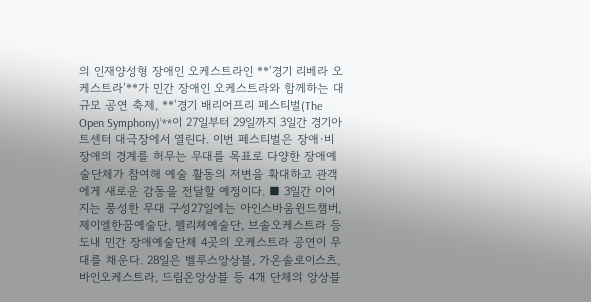의 인재양성형 장애인 오케스트라인 **‘경기 리베라 오케스트라’**가 민간 장애인 오케스트라와 함께하는 대규모 공연 축제, **‘경기 배리어프리 페스티벌(The Open Symphony)’**이 27일부터 29일까지 3일간 경기아트센터 대극장에서 열린다. 이번 페스티벌은 장애·비장애의 경계를 허무는 무대를 목표로 다양한 장애예술단체가 참여해 예술 활동의 저변을 확대하고 관객에게 새로운 감동을 전달할 예정이다. ■ 3일간 이어지는 풍성한 무대 구성27일에는 아인스바움윈드챔버, 제이엘한꿈예술단, 펠리체예술단, 브솔오케스트라 등 도내 민간 장애예술단체 4곳의 오케스트라 공연이 무대를 채운다. 28일은 벨루스앙상블, 가온솔로이스츠, 바인오케스트라, 드림온앙상블 등 4개 단체의 앙상블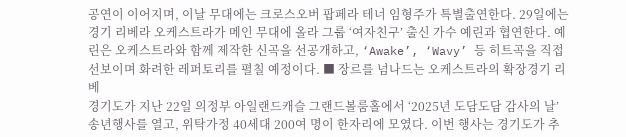공연이 이어지며, 이날 무대에는 크로스오버 팝페라 테너 임형주가 특별출연한다. 29일에는 경기 리베라 오케스트라가 메인 무대에 올라 그룹 ‘여자친구’ 출신 가수 예린과 협연한다. 예린은 오케스트라와 함께 제작한 신곡을 선공개하고, ‘Awake’, ‘Wavy’ 등 히트곡을 직접 선보이며 화려한 레퍼토리를 펼칠 예정이다. ■ 장르를 넘나드는 오케스트라의 확장경기 리베
경기도가 지난 22일 의정부 아일랜드캐슬 그랜드볼룸홀에서 ‘2025년 도담도담 감사의 날’ 송년행사를 열고, 위탁가정 40세대 200여 명이 한자리에 모였다. 이번 행사는 경기도가 추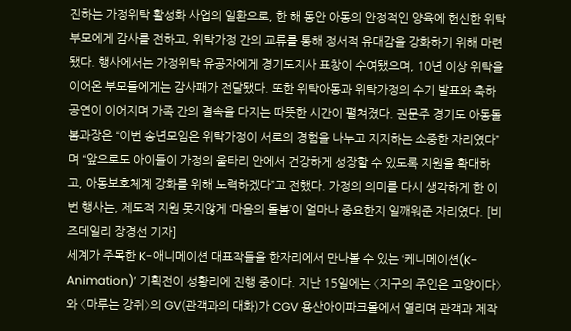진하는 가정위탁 활성화 사업의 일환으로, 한 해 동안 아동의 안정적인 양육에 헌신한 위탁부모에게 감사를 전하고, 위탁가정 간의 교류를 통해 정서적 유대감을 강화하기 위해 마련됐다. 행사에서는 가정위탁 유공자에게 경기도지사 표창이 수여됐으며, 10년 이상 위탁을 이어온 부모들에게는 감사패가 전달됐다. 또한 위탁아동과 위탁가정의 수기 발표와 축하공연이 이어지며 가족 간의 결속을 다지는 따뜻한 시간이 펼쳐졌다. 권문주 경기도 아동돌봄과장은 “이번 송년모임은 위탁가정이 서로의 경험을 나누고 지지하는 소중한 자리였다”며 “앞으로도 아이들이 가정의 울타리 안에서 건강하게 성장할 수 있도록 지원을 확대하고, 아동보호체계 강화를 위해 노력하겠다”고 전했다. 가정의 의미를 다시 생각하게 한 이번 행사는, 제도적 지원 못지않게 ‘마음의 돌봄’이 얼마나 중요한지 일깨워준 자리였다. [비즈데일리 장경선 기자]
세계가 주목한 K-애니메이션 대표작들을 한자리에서 만나볼 수 있는 ‘케니메이션(K-Animation)’ 기획전이 성황리에 진행 중이다. 지난 15일에는 〈지구의 주인은 고양이다〉와 〈마루는 강쥐〉의 GV(관객과의 대화)가 CGV 용산아이파크몰에서 열리며 관객과 제작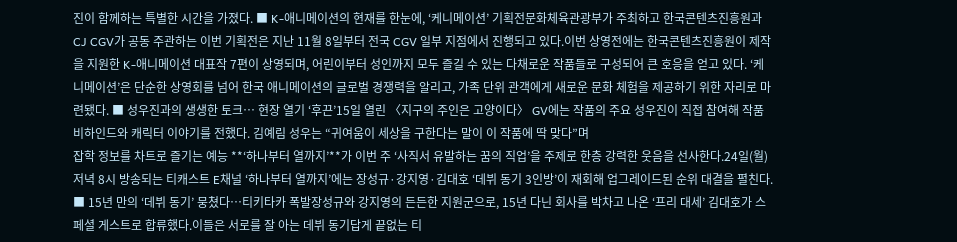진이 함께하는 특별한 시간을 가졌다. ■ K-애니메이션의 현재를 한눈에, ‘케니메이션’ 기획전문화체육관광부가 주최하고 한국콘텐츠진흥원과 CJ CGV가 공동 주관하는 이번 기획전은 지난 11월 8일부터 전국 CGV 일부 지점에서 진행되고 있다.이번 상영전에는 한국콘텐츠진흥원이 제작을 지원한 K-애니메이션 대표작 7편이 상영되며, 어린이부터 성인까지 모두 즐길 수 있는 다채로운 작품들로 구성되어 큰 호응을 얻고 있다. ‘케니메이션’은 단순한 상영회를 넘어 한국 애니메이션의 글로벌 경쟁력을 알리고, 가족 단위 관객에게 새로운 문화 체험을 제공하기 위한 자리로 마련됐다. ■ 성우진과의 생생한 토크… 현장 열기 ‘후끈’15일 열린 〈지구의 주인은 고양이다〉 GV에는 작품의 주요 성우진이 직접 참여해 작품 비하인드와 캐릭터 이야기를 전했다. 김예림 성우는 “귀여움이 세상을 구한다는 말이 이 작품에 딱 맞다”며
잡학 정보를 차트로 즐기는 예능 **‘하나부터 열까지’**가 이번 주 ‘사직서 유발하는 꿈의 직업’을 주제로 한층 강력한 웃음을 선사한다.24일(월) 저녁 8시 방송되는 티캐스트 E채널 ‘하나부터 열까지’에는 장성규·강지영·김대호 ‘데뷔 동기 3인방’이 재회해 업그레이드된 순위 대결을 펼친다. ■ 15년 만의 ‘데뷔 동기’ 뭉쳤다…티키타카 폭발장성규와 강지영의 든든한 지원군으로, 15년 다닌 회사를 박차고 나온 ‘프리 대세’ 김대호가 스페셜 게스트로 합류했다.이들은 서로를 잘 아는 데뷔 동기답게 끝없는 티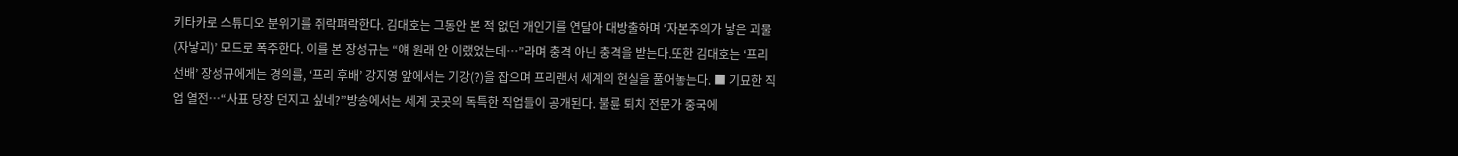키타카로 스튜디오 분위기를 쥐락펴락한다. 김대호는 그동안 본 적 없던 개인기를 연달아 대방출하며 ‘자본주의가 낳은 괴물(자낳괴)’ 모드로 폭주한다. 이를 본 장성규는 “얘 원래 안 이랬었는데…”라며 충격 아닌 충격을 받는다.또한 김대호는 ‘프리 선배’ 장성규에게는 경의를, ‘프리 후배’ 강지영 앞에서는 기강(?)을 잡으며 프리랜서 세계의 현실을 풀어놓는다. ■ 기묘한 직업 열전…“사표 당장 던지고 싶네?”방송에서는 세계 곳곳의 독특한 직업들이 공개된다. 불륜 퇴치 전문가 중국에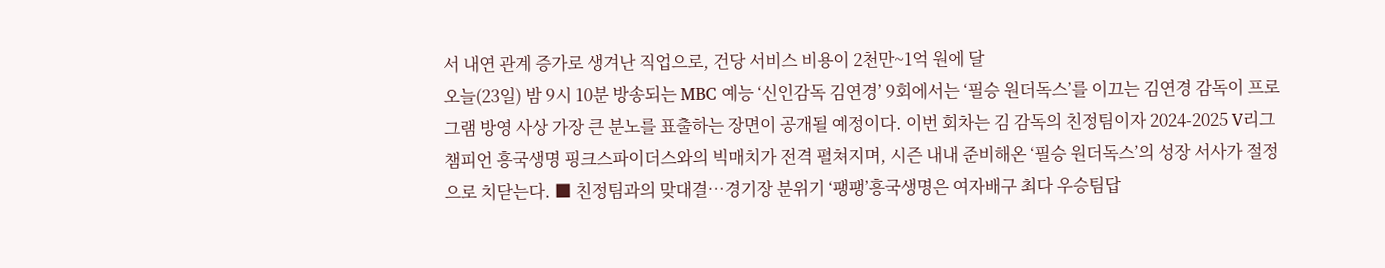서 내연 관계 증가로 생겨난 직업으로, 건당 서비스 비용이 2천만~1억 원에 달
오늘(23일) 밤 9시 10분 방송되는 MBC 예능 ‘신인감독 김연경’ 9회에서는 ‘필승 원더독스’를 이끄는 김연경 감독이 프로그램 방영 사상 가장 큰 분노를 표출하는 장면이 공개될 예정이다. 이번 회차는 김 감독의 친정팀이자 2024-2025 V리그 챔피언 흥국생명 핑크스파이더스와의 빅매치가 전격 펼쳐지며, 시즌 내내 준비해온 ‘필승 원더독스’의 성장 서사가 절정으로 치닫는다. ■ 친정팀과의 맞대결…경기장 분위기 ‘팽팽’흥국생명은 여자배구 최다 우승팀답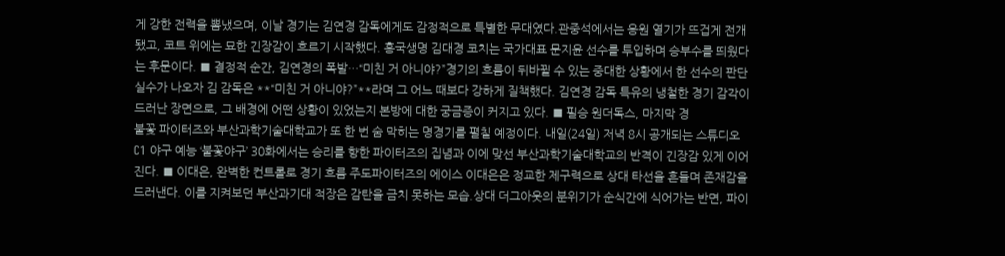게 강한 전력을 뽐냈으며, 이날 경기는 김연경 감독에게도 감정적으로 특별한 무대였다.관중석에서는 응원 열기가 뜨겁게 전개됐고, 코트 위에는 묘한 긴장감이 흐르기 시작했다. 흥국생명 김대경 코치는 국가대표 문지윤 선수를 투입하며 승부수를 띄웠다는 후문이다. ■ 결정적 순간, 김연경의 폭발…“미친 거 아니야?”경기의 흐름이 뒤바뀔 수 있는 중대한 상황에서 한 선수의 판단 실수가 나오자 김 감독은 **“미친 거 아니야?”**라며 그 어느 때보다 강하게 질책했다. 김연경 감독 특유의 냉철한 경기 감각이 드러난 장면으로, 그 배경에 어떤 상황이 있었는지 본방에 대한 궁금증이 커지고 있다. ■ 필승 원더독스, 마지막 경
불꽃 파이터즈와 부산과학기술대학교가 또 한 번 숨 막히는 명경기를 펼칠 예정이다. 내일(24일) 저녁 8시 공개되는 스튜디오C1 야구 예능 ‘불꽃야구’ 30화에서는 승리를 향한 파이터즈의 집념과 이에 맞선 부산과학기술대학교의 반격이 긴장감 있게 이어진다. ■ 이대은, 완벽한 컨트롤로 경기 흐름 주도파이터즈의 에이스 이대은은 정교한 제구력으로 상대 타선을 흔들며 존재감을 드러낸다. 이를 지켜보던 부산과기대 적장은 감탄을 금치 못하는 모습.상대 더그아웃의 분위기가 순식간에 식어가는 반면, 파이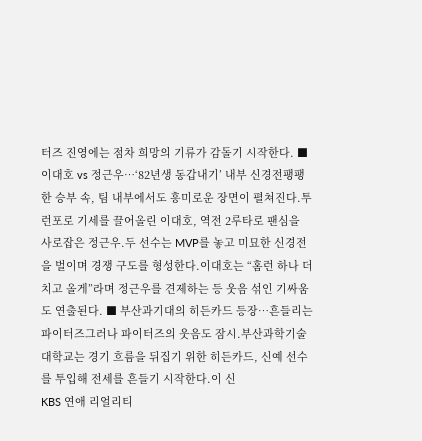터즈 진영에는 점차 희망의 기류가 감돌기 시작한다. ■ 이대호 vs 정근우…‘82년생 동갑내기’ 내부 신경전팽팽한 승부 속, 팀 내부에서도 흥미로운 장면이 펼쳐진다.투런포로 기세를 끌어올린 이대호, 역전 2루타로 팬심을 사로잡은 정근우.두 선수는 MVP를 놓고 미묘한 신경전을 벌이며 경쟁 구도를 형성한다.이대호는 “홈런 하나 더 치고 올게”라며 정근우를 견제하는 등 웃음 섞인 기싸움도 연출된다. ■ 부산과기대의 히든카드 등장…흔들리는 파이터즈그러나 파이터즈의 웃음도 잠시.부산과학기술대학교는 경기 흐름을 뒤집기 위한 히든카드, 신예 선수를 투입해 전세를 흔들기 시작한다.이 신
KBS 연애 리얼리티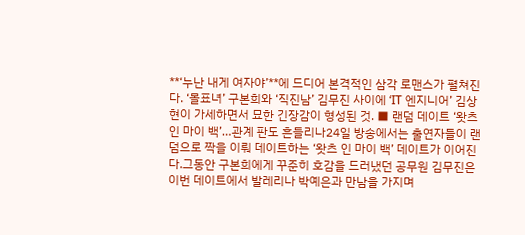**‘누난 내게 여자야’**에 드디어 본격적인 삼각 로맨스가 펼쳐진다. ‘몰표녀’ 구본희와 ‘직진남’ 김무진 사이에 ‘IT 엔지니어’ 김상현이 가세하면서 묘한 긴장감이 형성된 것. ■ 랜덤 데이트 ‘왓츠 인 마이 백’…관계 판도 흔들리나24일 방송에서는 출연자들이 랜덤으로 짝을 이뤄 데이트하는 ‘왓츠 인 마이 백’ 데이트가 이어진다.그동안 구본희에게 꾸준히 호감을 드러냈던 공무원 김무진은 이번 데이트에서 발레리나 박예은과 만남을 가지며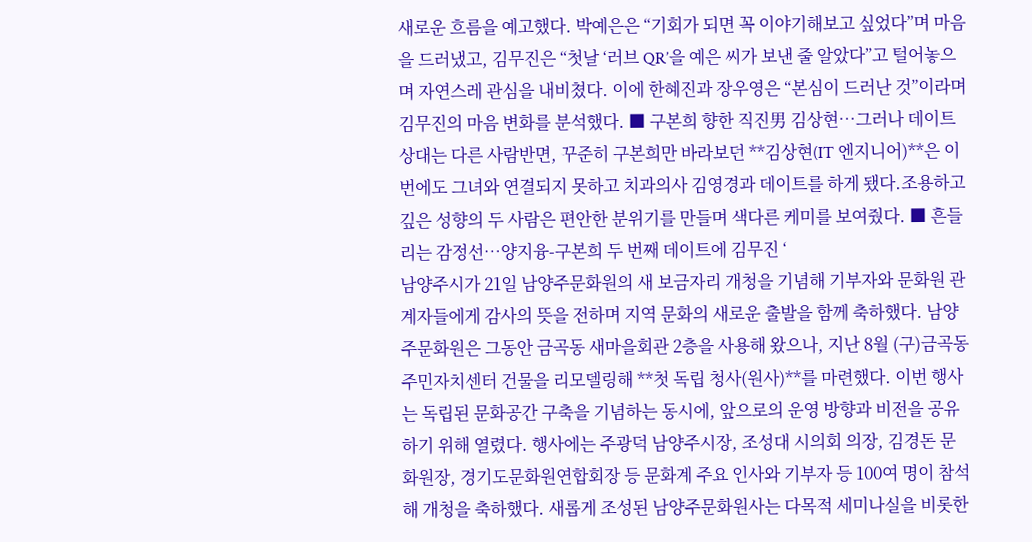새로운 흐름을 예고했다. 박예은은 “기회가 되면 꼭 이야기해보고 싶었다”며 마음을 드러냈고, 김무진은 “첫날 ‘러브 QR’을 예은 씨가 보낸 줄 알았다”고 털어놓으며 자연스레 관심을 내비쳤다. 이에 한혜진과 장우영은 “본심이 드러난 것”이라며 김무진의 마음 변화를 분석했다. ■ 구본희 향한 직진男 김상현…그러나 데이트 상대는 다른 사람반면, 꾸준히 구본희만 바라보던 **김상현(IT 엔지니어)**은 이번에도 그녀와 연결되지 못하고 치과의사 김영경과 데이트를 하게 됐다.조용하고 깊은 성향의 두 사람은 편안한 분위기를 만들며 색다른 케미를 보여줬다. ■ 흔들리는 감정선…양지융-구본희 두 번째 데이트에 김무진 ‘
남양주시가 21일 남양주문화원의 새 보금자리 개청을 기념해 기부자와 문화원 관계자들에게 감사의 뜻을 전하며 지역 문화의 새로운 출발을 함께 축하했다. 남양주문화원은 그동안 금곡동 새마을회관 2층을 사용해 왔으나, 지난 8월 (구)금곡동주민자치센터 건물을 리모델링해 **첫 독립 청사(원사)**를 마련했다. 이번 행사는 독립된 문화공간 구축을 기념하는 동시에, 앞으로의 운영 방향과 비전을 공유하기 위해 열렸다. 행사에는 주광덕 남양주시장, 조성대 시의회 의장, 김경돈 문화원장, 경기도문화원연합회장 등 문화계 주요 인사와 기부자 등 100여 명이 참석해 개청을 축하했다. 새롭게 조성된 남양주문화원사는 다목적 세미나실을 비롯한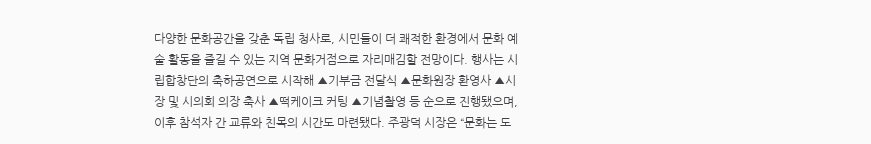다양한 문화공간을 갖춘 독립 청사로, 시민들이 더 쾌적한 환경에서 문화 예술 활동을 즐길 수 있는 지역 문화거점으로 자리매김할 전망이다. 행사는 시립합창단의 축하공연으로 시작해 ▲기부금 전달식 ▲문화원장 환영사 ▲시장 및 시의회 의장 축사 ▲떡케이크 커팅 ▲기념촬영 등 순으로 진행됐으며, 이후 참석자 간 교류와 친목의 시간도 마련됐다. 주광덕 시장은 “문화는 도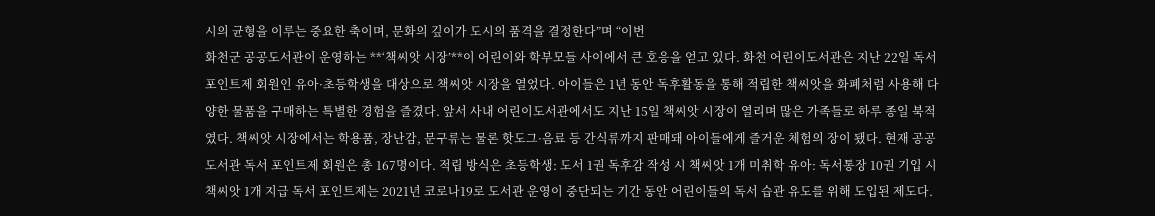시의 균형을 이루는 중요한 축이며, 문화의 깊이가 도시의 품격을 결정한다”며 “이번
화천군 공공도서관이 운영하는 **‘책씨앗 시장’**이 어린이와 학부모들 사이에서 큰 호응을 얻고 있다. 화천 어린이도서관은 지난 22일 독서 포인트제 회원인 유아·초등학생을 대상으로 책씨앗 시장을 열었다. 아이들은 1년 동안 독후활동을 통해 적립한 책씨앗을 화폐처럼 사용해 다양한 물품을 구매하는 특별한 경험을 즐겼다. 앞서 사내 어린이도서관에서도 지난 15일 책씨앗 시장이 열리며 많은 가족들로 하루 종일 북적였다. 책씨앗 시장에서는 학용품, 장난감, 문구류는 물론 핫도그·음료 등 간식류까지 판매돼 아이들에게 즐거운 체험의 장이 됐다. 현재 공공도서관 독서 포인트제 회원은 총 167명이다. 적립 방식은 초등학생: 도서 1권 독후감 작성 시 책씨앗 1개 미취학 유아: 독서통장 10권 기입 시 책씨앗 1개 지급 독서 포인트제는 2021년 코로나19로 도서관 운영이 중단되는 기간 동안 어린이들의 독서 습관 유도를 위해 도입된 제도다.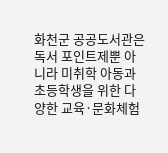화천군 공공도서관은 독서 포인트제뿐 아니라 미취학 아동과 초등학생을 위한 다양한 교육·문화체험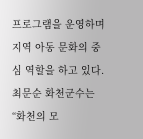프로그램을 운영하며 지역 아동 문화의 중심 역할을 하고 있다. 최문순 화천군수는 “화천의 모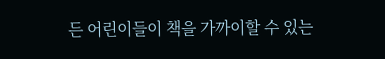든 어린이들이 책을 가까이할 수 있는